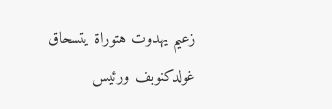زعيم يهدوت هتوراة يتسحاق غولدكنوبف ورئيس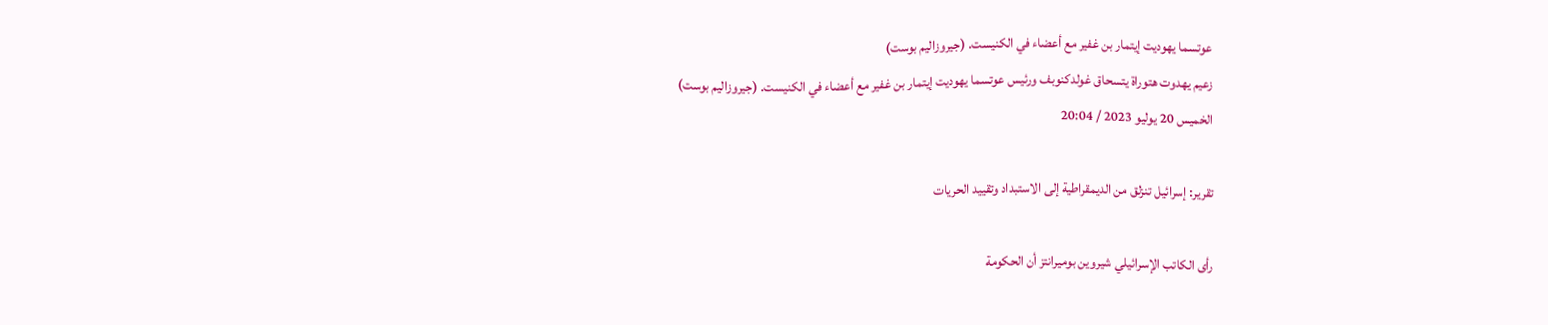عوتسما يهوديت إيتمار بن غفير مع أعضاء في الكنيست. (جيروزاليم بوست)
زعيم يهدوت هتوراة يتسحاق غولدكنوبف ورئيس عوتسما يهوديت إيتمار بن غفير مع أعضاء في الكنيست. (جيروزاليم بوست)
الخميس 20 يوليو 2023 / 20:04

تقرير: إسرائيل تنزلق من الديمقراطية إلى الاستبداد وتقييد الحريات

رأى الكاتب الإسرائيلي شيروين بوميرانتز أن الحكومة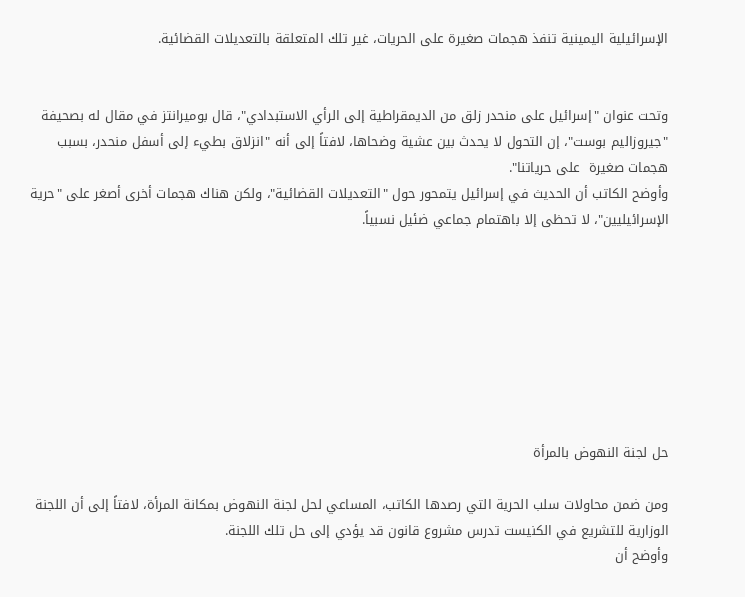الإسرائيلية اليمينية تنفذ هجمات صغيرة على الحريات، غير تلك المتعلقة بالتعديلات القضائية.


وتحت عنوان "إسرائيل على منحدر زلق من الديمقراطية إلى الرأي الاستبدادي"، قال بوميرانتز في مقال له بصحيفة "جيروزاليم بوست"، إن التحول لا يحدث بين عشية وضحاها، لافتاً إلى أنه "انزلاق بطيء إلى أسفل منحدر، بسبب هجمات صغيرة  على حرياتنا".
وأوضح الكاتب أن الحديث في إسرائيل يتمحور حول "التعديلات القضائية"، ولكن هناك هجمات أخرى أصغر على "حرية الإسرائيليين"، لا تحظى إلا باهتمام جماعي ضئيل نسبياً.








حل لجنة النهوض بالمرأة

ومن ضمن محاولات سلب الحرية التي رصدها الكاتب، المساعي لحل لجنة النهوض بمكانة المرأة، لافتاً إلى أن اللجنة الوزارية للتشريع في الكنيست تدرس مشروع قانون قد يؤدي إلى حل تلك اللجنة.
وأوضح أن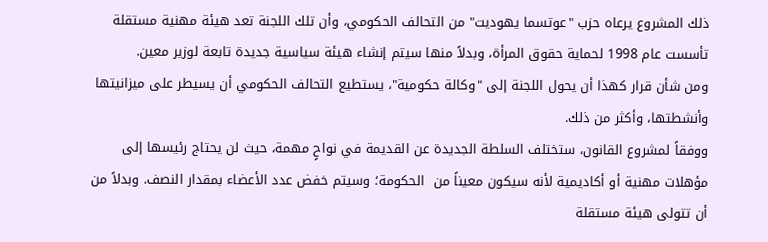ذلك المشروع يرعاه حزب "عوتسما يهوديت" من التحالف الحكومي، وأن تلك اللجنة تعد هيئة مهنية مستقلة تأسست عام 1998 لحماية حقوق المرأة، وبدلاً منها سيتم إنشاء هيئة سياسية جديدة تابعة لوزير معين.
ومن شأن قرار كهذا أن يحول اللجنة إلى "وكالة حكومية"، يستطيع التحالف الحكومي أن يسيطر على ميزانيتها وأنشطتها، وأكثر من ذلك.
ووفقاً لمشروع القانون، ستختلف السلطة الجديدة عن القديمة في نواحٍ مهمة، حيث لن يحتاج رئيسها إلى مؤهلات مهنية أو أكاديمية لأنه سيكون معيناً من  الحكومة؛ وسيتم خفض عدد الأعضاء بمقدار النصف. وبدلاً من أن تتولى هيئة مستقلة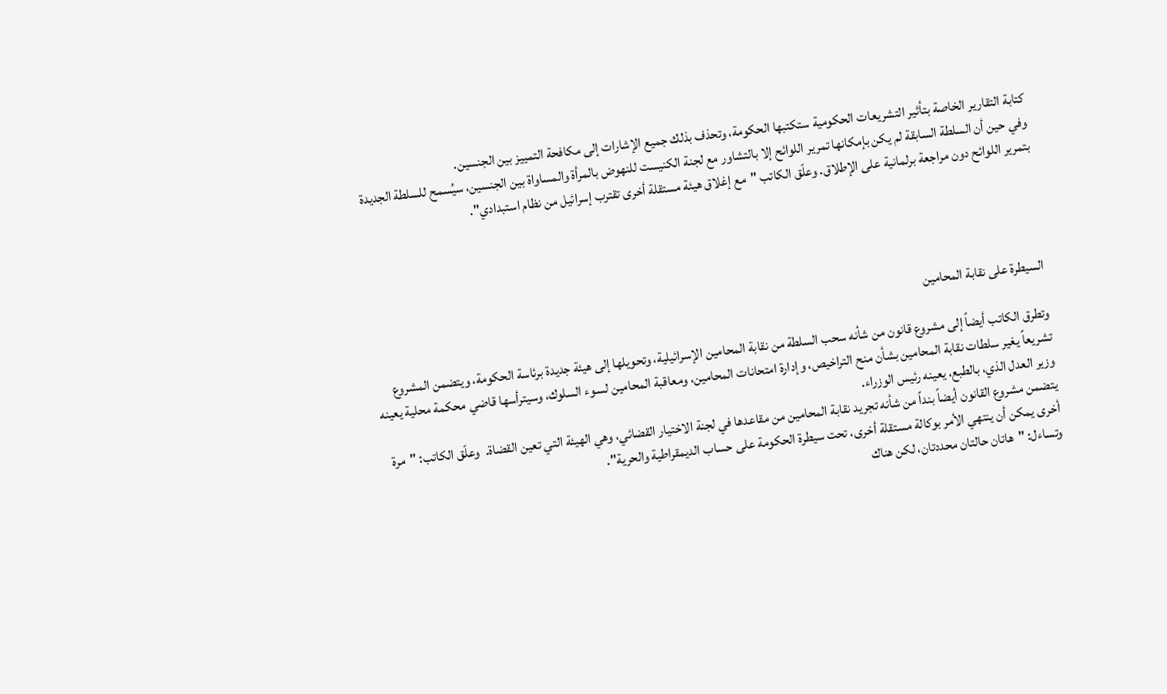كتابة التقارير الخاصة بتأثير التشريعات الحكومية ستكتبها الحكومة، وتحذف بذلك جميع الإشارات إلى مكافحة التمييز بين الجنسين.
وفي حين أن السلطة السابقة لم يكن بإمكانها تمرير اللوائح إلا بالتشاور مع لجنة الكنيست للنهوض بالمرأة والمساواة بين الجنسين، سيُسمح للسلطة الجديدة بتمرير اللوائح دون مراجعة برلمانية على الإطلاق. وعلّق الكاتب "مع إغلاق هيئة مستقلة أخرى تقترب إسرائيل من نظام استبدادي".




السيطرة على نقابة المحامين

وتطرق الكاتب أيضاً إلى مشروع قانون من شأنه سحب السلطة من نقابة المحامين الإسرائيلية، وتحويلها إلى هيئة جديدة برئاسة الحكومة، ويتضمن المشروع تشريعاً يغير سلطات نقابة المحامين بشأن منح التراخيص، وإدارة امتحانات المحامين، ومعاقبة المحامين لسوء السلوك، وسيترأسها قاضي محكمة محلية يعينه وزير العدل الذي، بالطبع، يعينه رئيس الوزراء.
يتضمن مشروع القانون أيضاً بنداً من شأنه تجريد نقابة المحامين من مقاعدها في لجنة الاختيار القضائي، وهي الهيئة التي تعين القضاة.  وعلّق الكاتب: "مرة أخرى يمكن أن ينتهي الأمر بوكالة مستقلة أخرى، تحت سيطرة الحكومة على حساب الديمقراطية والحرية".
وتساءل: "هاتان حالتان محددتان، لكن هناك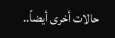حالات أخرى أيضاً..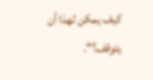كيف يمكن لهذا أن يتوقف؟".